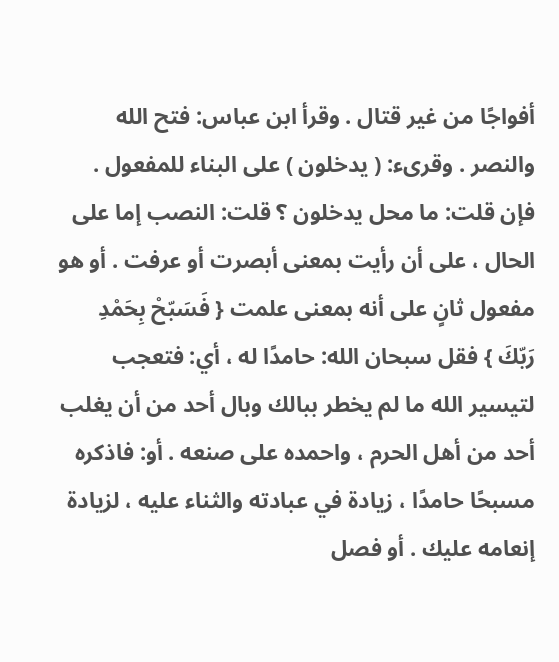أفواجًا من غير قتال . وقرأ ابن عباس: فتح الله والنصر . وقرىء: ( يدخلون ) على البناء للمفعول . فإن قلت: ما محل يدخلون ؟ قلت: النصب إما على الحال ، على أن رأيت بمعنى أبصرت أو عرفت . أو هو مفعول ثانٍ على أنه بمعنى علمت { فَسَبّحْ بِحَمْدِ رَبّكَ } فقل سبحان الله: حامدًا له ، أي: فتعجب لتيسير الله ما لم يخطر ببالك وبال أحد من أن يغلب أحد من أهل الحرم ، واحمده على صنعه . أو: فاذكره مسبحًا حامدًا ، زيادة في عبادته والثناء عليه ، لزيادة إنعامه عليك . أو فصل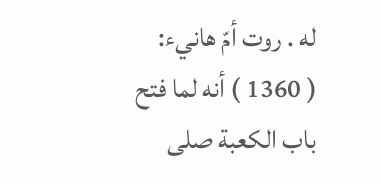له . روت أمّ هانيء:
( 1360 ) أنه لما فتح باب الكعبة صلى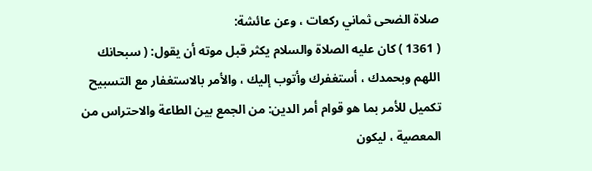صلاة الضحى ثماني ركعات ، وعن عائشة:
( 1361 ) كان عليه الصلاة والسلام يكثر قبل موته أن يقول: ( سبحانك اللهم وبحمدك ، أستغفرك وأتوب إليك ، والأمر بالاستغفار مع التسبيح تكميل للأمر بما هو قوام أمر الدين: من الجمع بين الطاعة والاحتراس من المعصية ، ليكون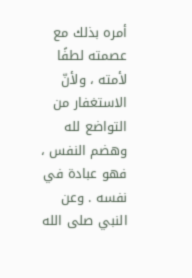أمره بذلك مع عصمته لطفًا لأمته ، ولأنّ الاستغفار من التواضع لله وهضم النفس ، فهو عبادة في نفسه . وعن النبي صلى الله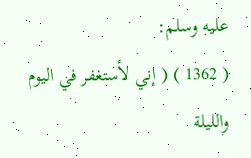عليه وسلم:
( 1362 ) ( إني لأستغفر في اليوم والليلة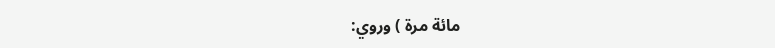مائة مرة ) وروي: